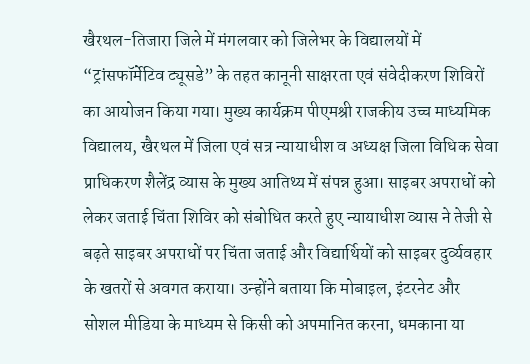खैरथल-तिजारा जिले में मंगलवार को जिलेभर के विद्यालयों में “ट्रांसफॉर्मेटिव ट्यूसडे” के तहत कानूनी साक्षरता एवं संवेदीकरण शिविरों का आयोजन किया गया। मुख्य कार्यक्रम पीएमश्री राजकीय उच्च माध्यमिक विद्यालय, खैरथल में जिला एवं सत्र न्यायाधीश व अध्यक्ष जिला विधिक सेवा प्राधिकरण शैलेंद्र व्यास के मुख्य आतिथ्य में संपन्न हुआ। साइबर अपराधों को लेकर जताई चिंता शिविर को संबोधित करते हुए न्यायाधीश व्यास ने तेजी से बढ़ते साइबर अपराधों पर चिंता जताई और विद्यार्थियों को साइबर दुर्व्यवहार के खतरों से अवगत कराया। उन्होंने बताया कि मोबाइल, इंटरनेट और सोशल मीडिया के माध्यम से किसी को अपमानित करना, धमकाना या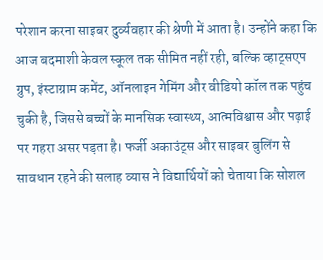परेशान करना साइबर दुर्व्यवहार की श्रेणी में आता है। उन्होंने कहा कि आज बदमाशी केवल स्कूल तक सीमित नहीं रही, बल्कि व्हाट्सएप ग्रुप, इंस्टाग्राम कमेंट, ऑनलाइन गेमिंग और वीडियो कॉल तक पहुंच चुकी है, जिससे बच्चों के मानसिक स्वास्थ्य, आत्मविश्वास और पढ़ाई पर गहरा असर पड़ता है। फर्जी अकाउंट्स और साइबर बुलिंग से सावधान रहने की सलाह व्यास ने विद्यार्थियों को चेताया कि सोशल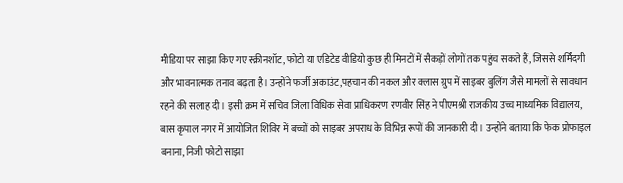मीडिया पर साझा किए गए स्क्रीनशॉट, फोटो या एडिटेड वीडियो कुछ ही मिनटों में सैकड़ों लोगों तक पहुंच सकते हैं, जिससे शर्मिंदगी और भावनात्मक तनाव बढ़ता है। उन्होंने फर्जी अकाउंट,पहचान की नकल और क्लास ग्रुप में साइबर बुलिंग जैसे मामलों से सावधान रहने की सलाह दी। इसी क्रम में सचिव जिला विधिक सेवा प्राधिकरण रणवीर सिंह ने पीएमश्री राजकीय उच्च माध्यमिक विद्यालय, बास कृपाल नगर में आयोजित शिविर में बच्चों को साइबर अपराध के विभिन्न रूपों की जानकारी दी। उन्होंने बताया कि फेक प्रोफाइल बनाना, निजी फोटो साझा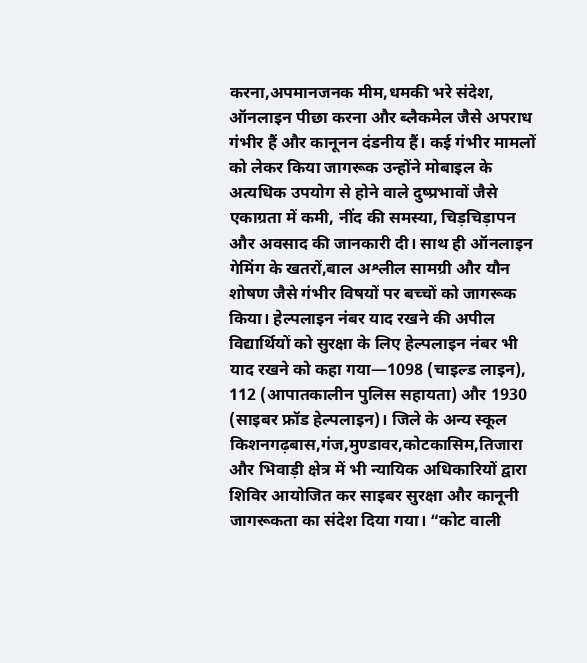करना,अपमानजनक मीम,धमकी भरे संदेश, ऑनलाइन पीछा करना और ब्लैकमेल जैसे अपराध गंभीर हैं और कानूनन दंडनीय हैं। कई गंभीर मामलों को लेकर किया जागरूक उन्होंने मोबाइल के अत्यधिक उपयोग से होने वाले दुष्प्रभावों जैसे एकाग्रता में कमी, नींद की समस्या, चिड़चिड़ापन और अवसाद की जानकारी दी। साथ ही ऑनलाइन गेमिंग के खतरों,बाल अश्लील सामग्री और यौन शोषण जैसे गंभीर विषयों पर बच्चों को जागरूक किया। हेल्पलाइन नंबर याद रखने की अपील विद्यार्थियों को सुरक्षा के लिए हेल्पलाइन नंबर भी याद रखने को कहा गया—1098 (चाइल्ड लाइन), 112 (आपातकालीन पुलिस सहायता) और 1930 (साइबर फ्रॉड हेल्पलाइन)। जिले के अन्य स्कूल किशनगढ़बास,गंज,मुण्डावर,कोटकासिम,तिजारा और भिवाड़ी क्षेत्र में भी न्यायिक अधिकारियों द्वारा शिविर आयोजित कर साइबर सुरक्षा और कानूनी जागरूकता का संदेश दिया गया। “कोट वाली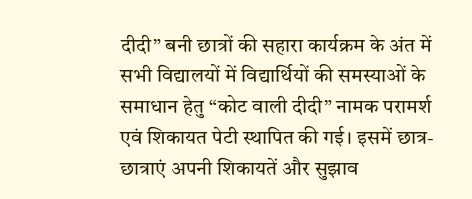दीदी” बनी छात्रों की सहारा कार्यक्रम के अंत में सभी विद्यालयों में विद्यार्थियों की समस्याओं के समाधान हेतु “कोट वाली दीदी” नामक परामर्श एवं शिकायत पेटी स्थापित की गई। इसमें छात्र-छात्राएं अपनी शिकायतें और सुझाव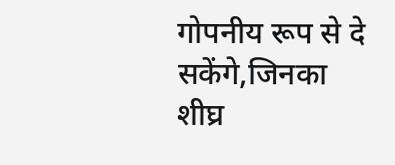गोपनीय रूप से दे सकेंगे,जिनका शीघ्र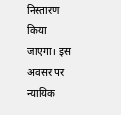निस्तारण किया जाएगा। इस अवसर पर न्यायिक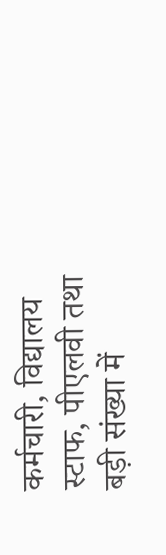कर्मचारी, विद्यालय स्टाफ, पीएलवी तथा बड़ी संख्या में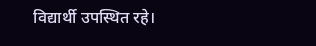विद्यार्थी उपस्थित रहे।